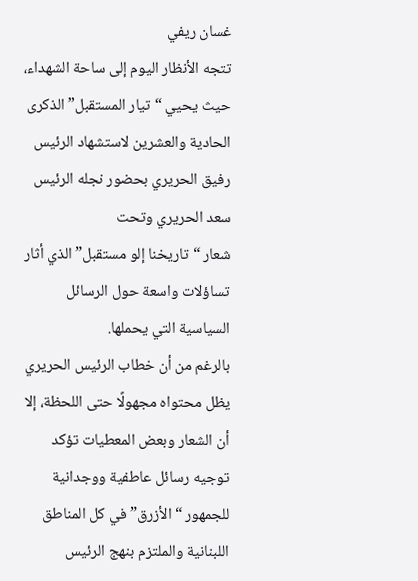غسان ريفي
تتجه الأنظار اليوم إلى ساحة الشهداء، حيث يحيي “تيار المستقبل” الذكرى الحادية والعشرين لاستشهاد الرئيس رفيق الحريري بحضور نجله الرئيس سعد الحريري وتحت
شعار “تاريخنا إلو مستقبل” الذي أثار تساؤلات واسعة حول الرسائل السياسية التي يحملها.
بالرغم من أن خطاب الرئيس الحريري يظل محتواه مجهولًا حتى اللحظة، إلا أن الشعار وبعض المعطيات تؤكد توجيه رسائل عاطفية ووجدانية للجمهور “الأزرق” في كل المناطق اللبنانية والملتزم بنهج الرئيس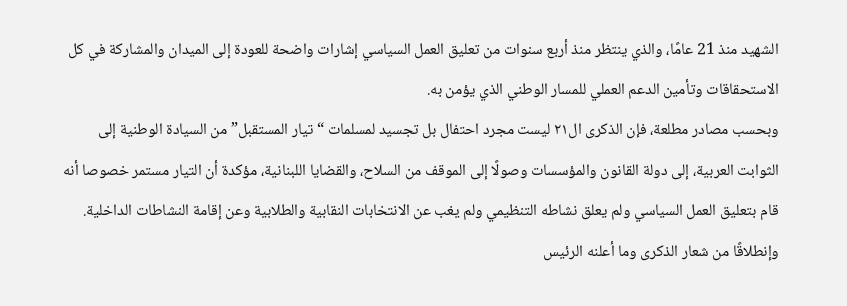الشهيد منذ 21 عامًا، والذي ينتظر منذ أربع سنوات من تعليق العمل السياسي إشارات واضحة للعودة إلى الميدان والمشاركة في كل الاستحقاقات وتأمين الدعم العملي للمسار الوطني الذي يؤمن به.
وبحسب مصادر مطلعة، فإن الذكرى ال٢١ ليست مجرد احتفال بل تجسيد لمسلمات “تيار المستقبل” من السيادة الوطنية إلى الثوابت العربية، إلى دولة القانون والمؤسسات وصولًا إلى الموقف من السلاح، والقضايا اللبنانية، مؤكدة أن التيار مستمر خصوصا أنه قام بتعليق العمل السياسي ولم يعلق نشاطه التنظيمي ولم يغب عن الانتخابات النقابية والطلابية وعن إقامة النشاطات الداخلية.
وإنطلاقًا من شعار الذكرى وما أعلنه الرئيس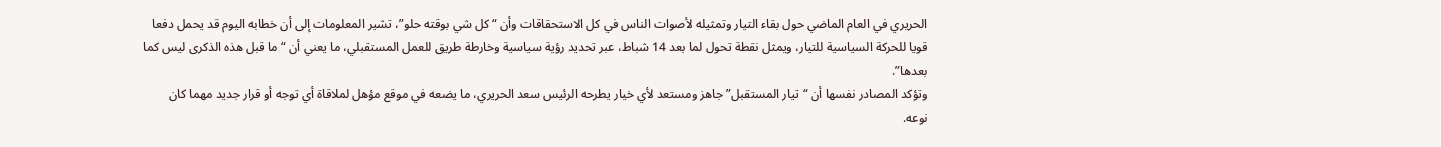الحريري في العام الماضي حول بقاء التيار وتمثيله لأصوات الناس في كل الاستحقاقات وأن “كل شي بوقته حلو”، تشير المعلومات إلى أن خطابه اليوم قد يحمل دفعا قويا للحركة السياسية للتيار، ويمثل نقطة تحول لما بعد 14 شباط، عبر تحديد رؤية سياسية وخارطة طريق للعمل المستقبلي، ما يعني أن “ما قبل هذه الذكرى ليس كما بعدها”.
وتؤكد المصادر نفسها أن “تيار المستقبل” جاهز ومستعد لأي خيار يطرحه الرئيس سعد الحريري، ما يضعه في موقع مؤهل لملاقاة أي توجه أو قرار جديد مهما كان نوعه.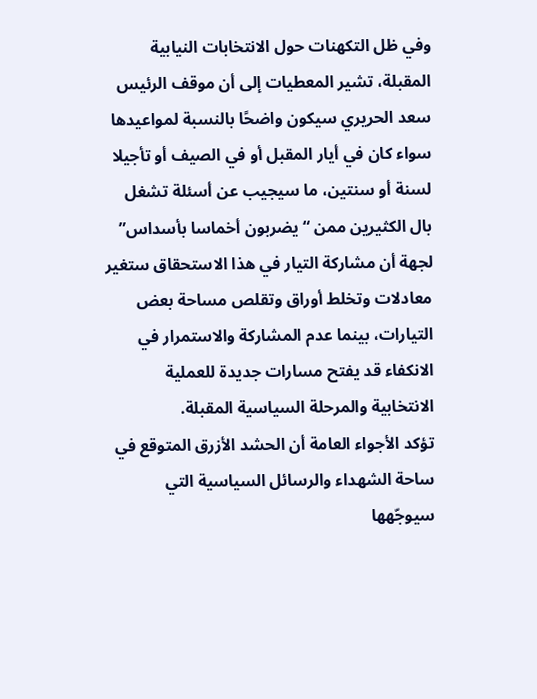وفي ظل التكهنات حول الانتخابات النيابية المقبلة، تشير المعطيات إلى أن موقف الرئيس سعد الحريري سيكون واضحًا بالنسبة لمواعيدها سواء كان في أيار المقبل أو في الصيف أو تأجيلا لسنة أو سنتين، ما سيجيب عن أسئلة تشغل بال الكثيرين ممن “يضربون أخماسا بأسداس” لجهة أن مشاركة التيار في هذا الاستحقاق ستغير معادلات وتخلط أوراق وتقلص مساحة بعض التيارات، بينما عدم المشاركة والاستمرار في الانكفاء قد يفتح مسارات جديدة للعملية الانتخابية والمرحلة السياسية المقبلة.
تؤكد الأجواء العامة أن الحشد الأزرق المتوقع في ساحة الشهداء والرسائل السياسية التي سيوجّهها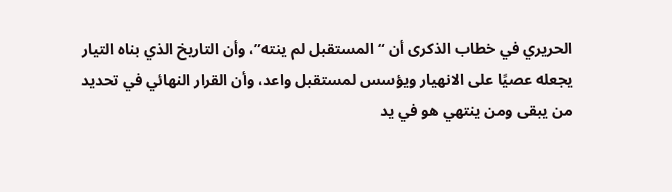الحريري في خطاب الذكرى أن “المستقبل لم ينته”، وأن التاريخ الذي بناه التيار يجعله عصيًا على الانهيار ويؤسس لمستقبل واعد، وأن القرار النهائي في تحديد من يبقى ومن ينتهي هو في يد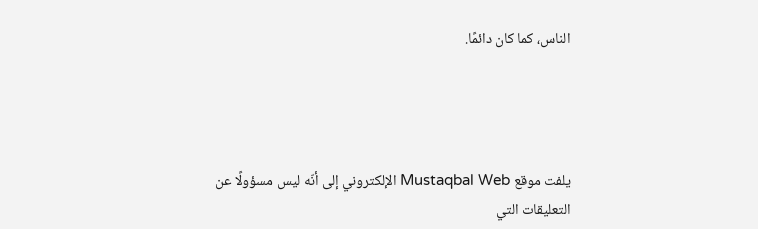الناس، كما كان دائمًا.




يلفت موقع Mustaqbal Web الإلكتروني إلى أنّه ليس مسؤولًا عن التعليقات التي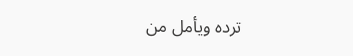ترده ويأمل من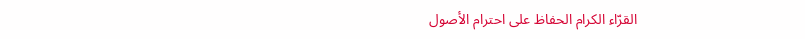القرّاء الكرام الحفاظ على احترام الأصول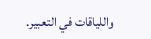واللياقات في التعبير.